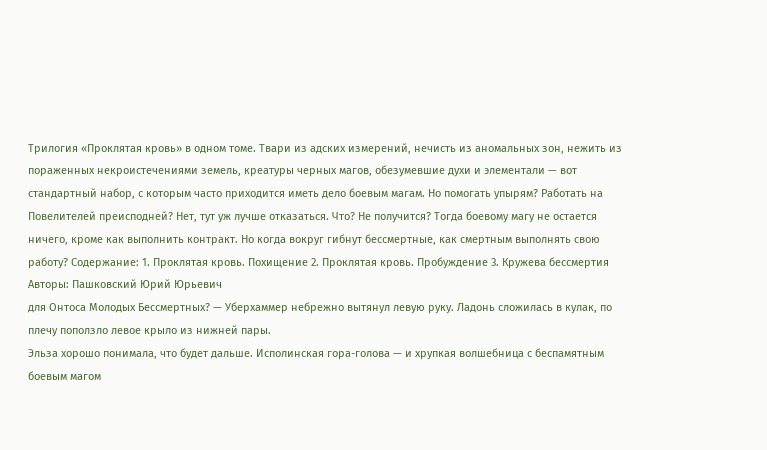Трилогия «Проклятая кровь» в одном томе. Твари из адских измерений, нечисть из аномальных зон, нежить из пораженных некроистечениями земель, креатуры черных магов, обезумевшие духи и элементали — вот стандартный набор, с которым часто приходится иметь дело боевым магам. Но помогать упырям? Работать на Повелителей преисподней? Нет, тут уж лучше отказаться. Что? Не получится? Тогда боевому магу не остается ничего, кроме как выполнить контракт. Но когда вокруг гибнут бессмертные, как смертным выполнять свою работу? Содержание: 1. Проклятая кровь. Похищение 2. Проклятая кровь. Пробуждение 3. Кружева бессмертия
Авторы: Пашковский Юрий Юрьевич
для Онтоса Молодых Бессмертных? — Уберхаммер небрежно вытянул левую руку. Ладонь сложилась в кулак, по плечу поползло левое крыло из нижней пары.
Эльза хорошо понимала, что будет дальше. Исполинская гора-голова — и хрупкая волшебница с беспамятным боевым магом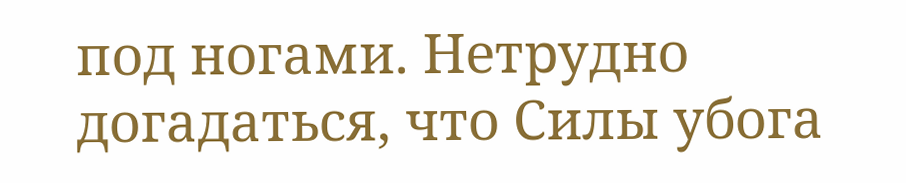под ногами. Нетрудно догадаться, что Силы убога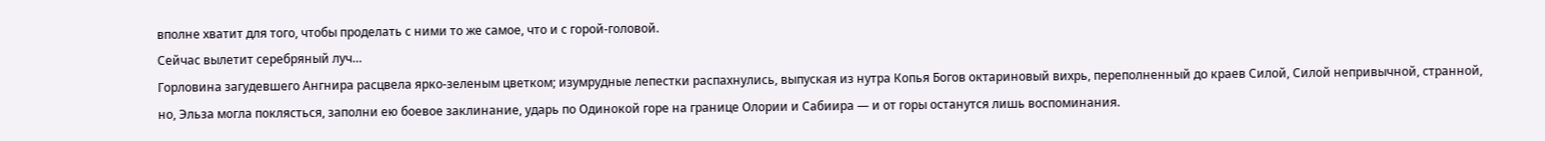вполне хватит для того, чтобы проделать с ними то же самое, что и с горой-головой.
Сейчас вылетит серебряный луч…
Горловина загудевшего Ангнира расцвела ярко-зеленым цветком; изумрудные лепестки распахнулись, выпуская из нутра Копья Богов октариновый вихрь, переполненный до краев Силой, Силой непривычной, странной, но, Эльза могла поклясться, заполни ею боевое заклинание, ударь по Одинокой горе на границе Олории и Сабиира — и от горы останутся лишь воспоминания.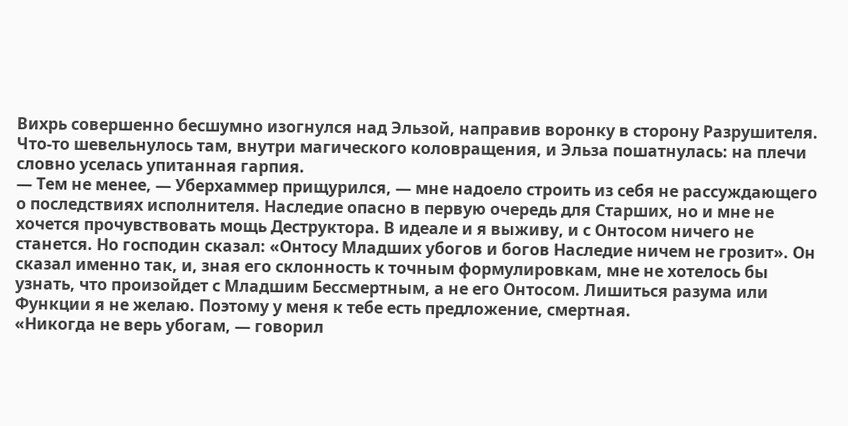Вихрь совершенно бесшумно изогнулся над Эльзой, направив воронку в сторону Разрушителя. Что-то шевельнулось там, внутри магического коловращения, и Эльза пошатнулась: на плечи словно уселась упитанная гарпия.
— Тем не менее, — Уберхаммер прищурился, — мне надоело строить из себя не рассуждающего о последствиях исполнителя. Наследие опасно в первую очередь для Старших, но и мне не хочется прочувствовать мощь Деструктора. В идеале и я выживу, и с Онтосом ничего не станется. Но господин сказал: «Онтосу Младших убогов и богов Наследие ничем не грозит». Он сказал именно так, и, зная его склонность к точным формулировкам, мне не хотелось бы узнать, что произойдет с Младшим Бессмертным, а не его Онтосом. Лишиться разума или Функции я не желаю. Поэтому у меня к тебе есть предложение, смертная.
«Никогда не верь убогам, — говорил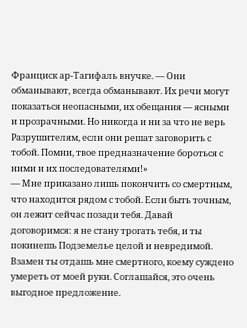Франциск ар-Тагифаль внучке. — Они обманывают, всегда обманывают. Их речи могут показаться неопасными, их обещания — ясными и прозрачными. Но никогда и ни за что не верь Разрушителям, если они решат заговорить с тобой. Помни, твое предназначение бороться с ними и их последователями!»
— Мне приказано лишь покончить со смертным, что находится рядом с тобой. Если быть точным, он лежит сейчас позади тебя. Давай договоримся: я не стану трогать тебя, и ты покинешь Подземелье целой и невредимой. Взамен ты отдашь мне смертного, коему суждено умереть от моей руки. Соглашайся, это очень выгодное предложение.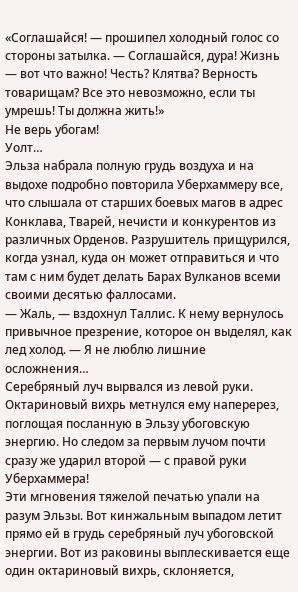«Соглашайся! — прошипел холодный голос со стороны затылка. — Соглашайся, дура! Жизнь — вот что важно! Честь? Клятва? Верность товарищам? Все это невозможно, если ты умрешь! Ты должна жить!»
Не верь убогам!
Уолт…
Эльза набрала полную грудь воздуха и на выдохе подробно повторила Уберхаммеру все, что слышала от старших боевых магов в адрес Конклава, Тварей, нечисти и конкурентов из различных Орденов. Разрушитель прищурился, когда узнал, куда он может отправиться и что там с ним будет делать Барах Вулканов всеми своими десятью фаллосами.
— Жаль, — вздохнул Таллис. К нему вернулось привычное презрение, которое он выделял, как лед холод. — Я не люблю лишние осложнения…
Серебряный луч вырвался из левой руки. Октариновый вихрь метнулся ему наперерез, поглощая посланную в Эльзу убоговскую энергию. Но следом за первым лучом почти сразу же ударил второй — с правой руки Уберхаммера!
Эти мгновения тяжелой печатью упали на разум Эльзы. Вот кинжальным выпадом летит прямо ей в грудь серебряный луч убоговской энергии. Вот из раковины выплескивается еще один октариновый вихрь, склоняется,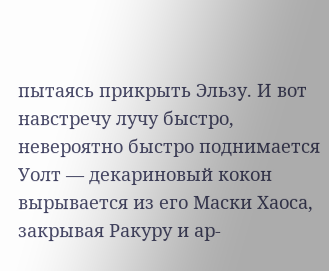пытаясь прикрыть Эльзу. И вот навстречу лучу быстро, невероятно быстро поднимается Уолт — декариновый кокон вырывается из его Маски Хаоса, закрывая Ракуру и ар-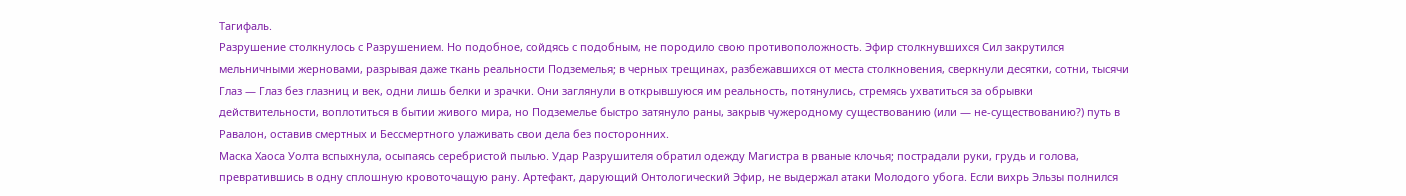Тагифаль.
Разрушение столкнулось с Разрушением. Но подобное, сойдясь с подобным, не породило свою противоположность. Эфир столкнувшихся Сил закрутился мельничными жерновами, разрывая даже ткань реальности Подземелья; в черных трещинах, разбежавшихся от места столкновения, сверкнули десятки, сотни, тысячи Глаз — Глаз без глазниц и век, одни лишь белки и зрачки. Они заглянули в открывшуюся им реальность, потянулись, стремясь ухватиться за обрывки действительности, воплотиться в бытии живого мира, но Подземелье быстро затянуло раны, закрыв чужеродному существованию (или — не-существованию?) путь в Равалон, оставив смертных и Бессмертного улаживать свои дела без посторонних.
Маска Хаоса Уолта вспыхнула, осыпаясь серебристой пылью. Удар Разрушителя обратил одежду Магистра в рваные клочья; пострадали руки, грудь и голова, превратившись в одну сплошную кровоточащую рану. Артефакт, дарующий Онтологический Эфир, не выдержал атаки Молодого убога. Если вихрь Эльзы полнился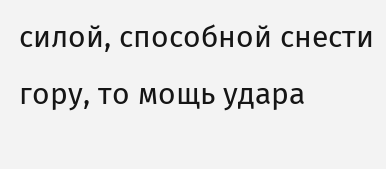силой, способной снести гору, то мощь удара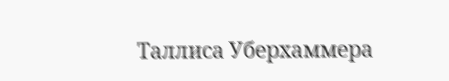Таллиса Уберхаммера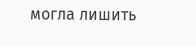могла лишить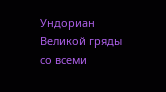Ундориан Великой гряды со всеми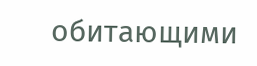обитающими